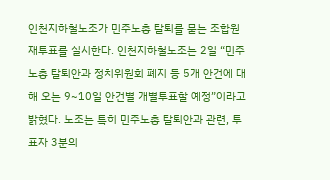인천지하철노조가 민주노총 탈퇴를 묻는 조합원 재투표를 실시한다. 인천지하철노조는 2일 “민주노총 탈퇴안과 정치위원회 폐지 등 5개 안건에 대해 오는 9~10일 안건별 개별투표할 예정”이라고 밝혔다. 노조는 특히 민주노총 탈퇴안과 관련, 투표자 3분의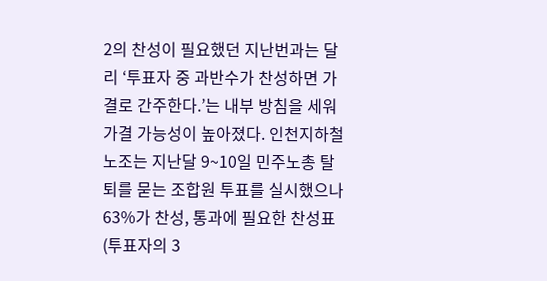2의 찬성이 필요했던 지난번과는 달리 ‘투표자 중 과반수가 찬성하면 가결로 간주한다.’는 내부 방침을 세워 가결 가능성이 높아졌다. 인천지하철노조는 지난달 9~10일 민주노총 탈퇴를 묻는 조합원 투표를 실시했으나 63%가 찬성, 통과에 필요한 찬성표(투표자의 3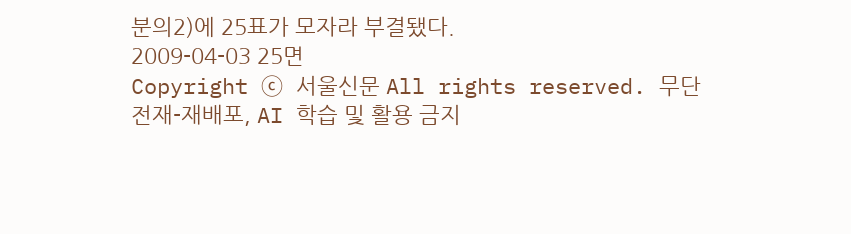분의2)에 25표가 모자라 부결됐다.
2009-04-03 25면
Copyright ⓒ 서울신문 All rights reserved. 무단 전재-재배포, AI 학습 및 활용 금지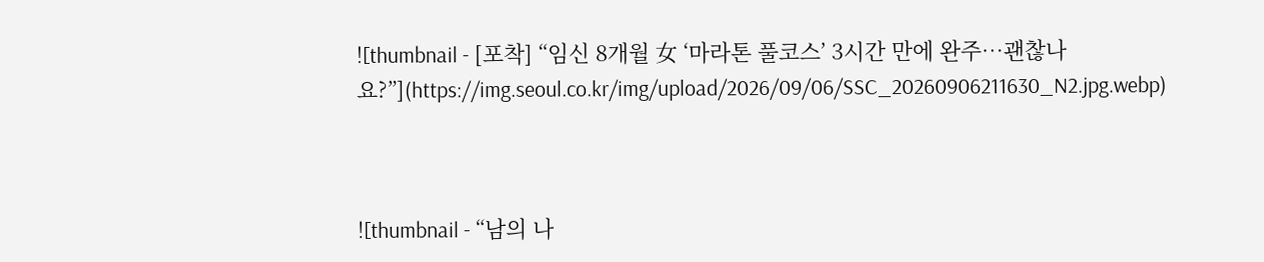![thumbnail - [포착] “임신 8개월 女 ‘마라톤 풀코스’ 3시간 만에 완주…괜찮나요?”](https://img.seoul.co.kr/img/upload/2026/09/06/SSC_20260906211630_N2.jpg.webp)



![thumbnail - “남의 나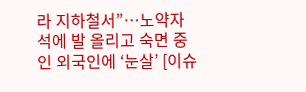라 지하철서”…노약자석에 발 올리고 숙면 중인 외국인에 ‘눈살’ [이슈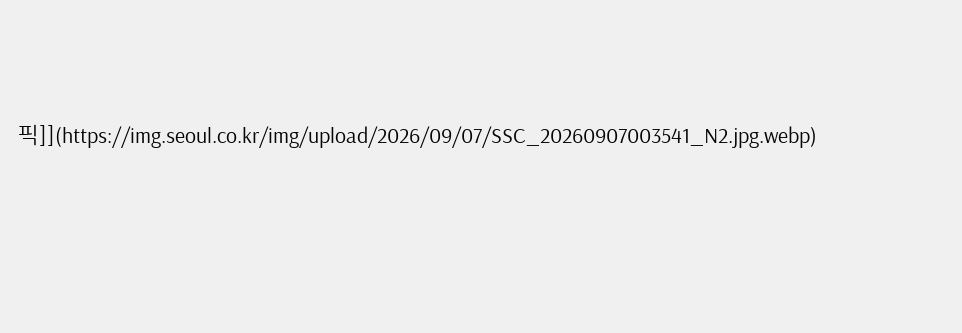픽]](https://img.seoul.co.kr/img/upload/2026/09/07/SSC_20260907003541_N2.jpg.webp)